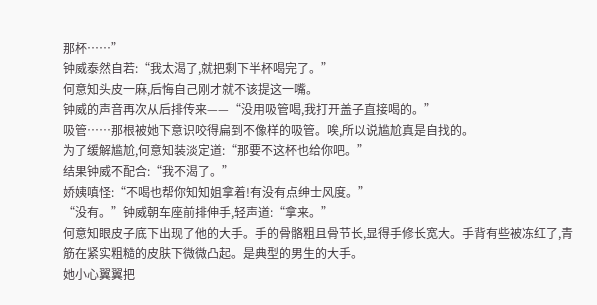那杯……”
钟威泰然自若:“我太渴了,就把剩下半杯喝完了。”
何意知头皮一麻,后悔自己刚才就不该提这一嘴。
钟威的声音再次从后排传来——“没用吸管喝,我打开盖子直接喝的。”
吸管……那根被她下意识咬得扁到不像样的吸管。唉,所以说尴尬真是自找的。
为了缓解尴尬,何意知装淡定道:“那要不这杯也给你吧。”
结果钟威不配合:“我不渴了。”
娇姨嗔怪:“不喝也帮你知知姐拿着!有没有点绅士风度。”
“没有。”钟威朝车座前排伸手,轻声道:“拿来。”
何意知眼皮子底下出现了他的大手。手的骨骼粗且骨节长,显得手修长宽大。手背有些被冻红了,青筋在紧实粗糙的皮肤下微微凸起。是典型的男生的大手。
她小心翼翼把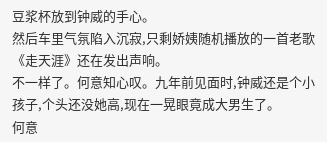豆浆杯放到钟威的手心。
然后车里气氛陷入沉寂,只剩娇姨随机播放的一首老歌《走天涯》还在发出声响。
不一样了。何意知心叹。九年前见面时,钟威还是个小孩子,个头还没她高,现在一晃眼竟成大男生了。
何意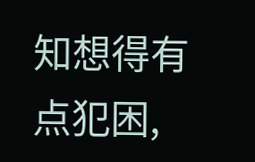知想得有点犯困,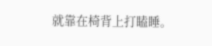就靠在椅背上打瞌睡。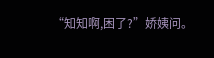“知知啊,困了?”娇姨问。